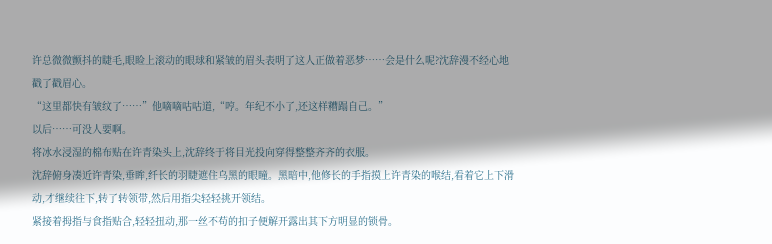许总微微颤抖的睫毛,眼睑上滚动的眼球和紧皱的眉头表明了这人正做着恶梦……会是什么呢?沈辞漫不经心地戳了戳眉心。
“这里都快有皱纹了……”他嘀嘀咕咕道,“哼。年纪不小了,还这样糟蹋自己。”
以后……可没人要啊。
将冰水浸湿的棉布贴在许青染头上,沈辞终于将目光投向穿得整整齐齐的衣服。
沈辞俯身凑近许青染,垂眸,纤长的羽睫遮住乌黑的眼瞳。黑暗中,他修长的手指摸上许青染的喉结,看着它上下滑动,才继续往下,转了转领带,然后用指尖轻轻挑开领结。
紧接着拇指与食指贴合,轻轻扭动,那一丝不苟的扣子便解开露出其下方明显的锁骨。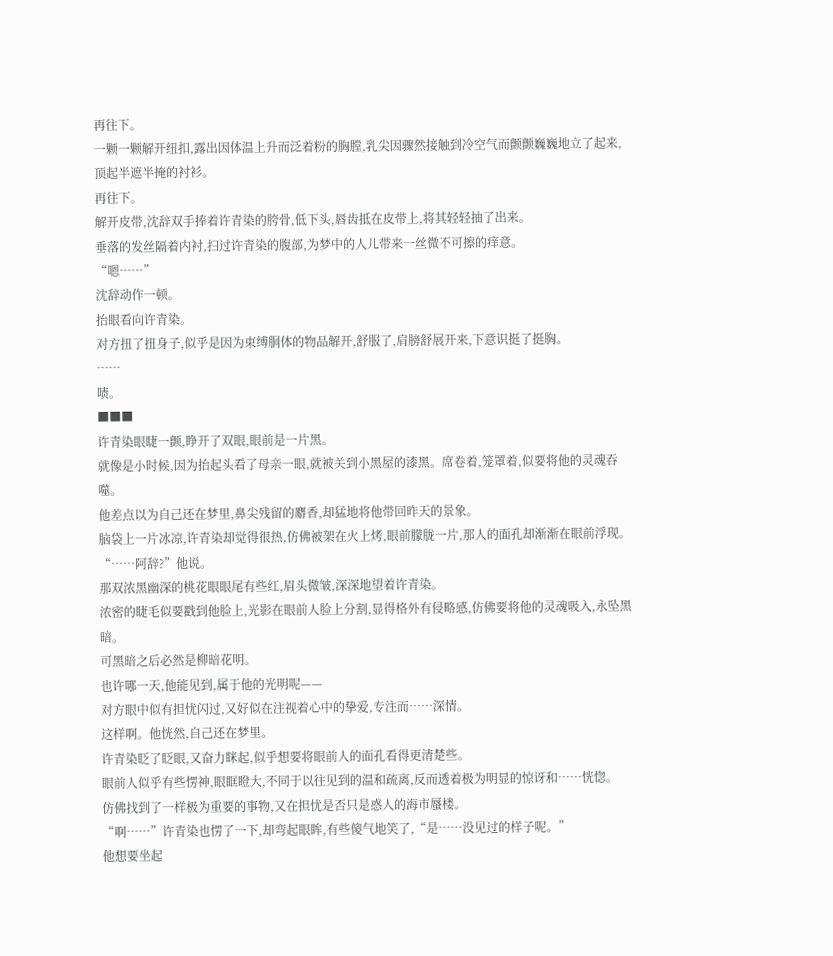再往下。
一颗一颗解开纽扣,露出因体温上升而泛着粉的胸膛,乳尖因骤然接触到冷空气而颤颤巍巍地立了起来,顶起半遮半掩的衬衫。
再往下。
解开皮带,沈辞双手捧着许青染的胯骨,低下头,唇齿抵在皮带上,将其轻轻抽了出来。
垂落的发丝隔着内衬,扫过许青染的腹部,为梦中的人儿带来一丝微不可擦的痒意。
“嗯……”
沈辞动作一顿。
抬眼看向许青染。
对方扭了扭身子,似乎是因为束缚胴体的物品解开,舒服了,肩膀舒展开来,下意识挺了挺胸。
……
啧。
■■■
许青染眼睫一颤,睁开了双眼,眼前是一片黑。
就像是小时候,因为抬起头看了母亲一眼,就被关到小黑屋的漆黑。席卷着,笼罩着,似要将他的灵魂吞噬。
他差点以为自己还在梦里,鼻尖残留的麝香,却猛地将他带回昨天的景象。
脑袋上一片冰凉,许青染却觉得很热,仿佛被架在火上烤,眼前朦胧一片,那人的面孔却渐渐在眼前浮现。
“……阿辞?”他说。
那双浓黑幽深的桃花眼眼尾有些红,眉头微皱,深深地望着许青染。
浓密的睫毛似要戳到他脸上,光影在眼前人脸上分割,显得格外有侵略感,仿佛要将他的灵魂吸入,永坠黑暗。
可黑暗之后必然是柳暗花明。
也许哪一天,他能见到,属于他的光明呢——
对方眼中似有担忧闪过,又好似在注视着心中的挚爱,专注而……深情。
这样啊。他恍然,自己还在梦里。
许青染眨了眨眼,又奋力眯起,似乎想要将眼前人的面孔看得更清楚些。
眼前人似乎有些愣神,眼眶瞪大,不同于以往见到的温和疏离,反而透着极为明显的惊讶和……恍惚。
仿佛找到了一样极为重要的事物,又在担忧是否只是惑人的海市蜃楼。
“啊……”许青染也愣了一下,却弯起眼眸,有些傻气地笑了,“是……没见过的样子呢。”
他想要坐起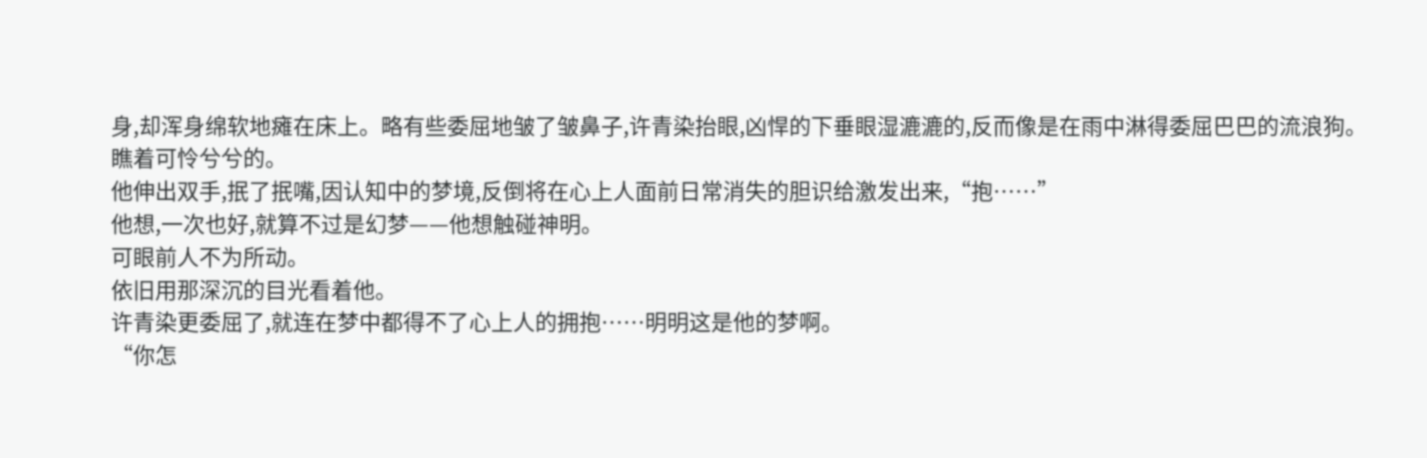身,却浑身绵软地瘫在床上。略有些委屈地皱了皱鼻子,许青染抬眼,凶悍的下垂眼湿漉漉的,反而像是在雨中淋得委屈巴巴的流浪狗。
瞧着可怜兮兮的。
他伸出双手,抿了抿嘴,因认知中的梦境,反倒将在心上人面前日常消失的胆识给激发出来,“抱……”
他想,一次也好,就算不过是幻梦——他想触碰神明。
可眼前人不为所动。
依旧用那深沉的目光看着他。
许青染更委屈了,就连在梦中都得不了心上人的拥抱……明明这是他的梦啊。
“你怎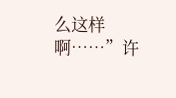么这样啊……”许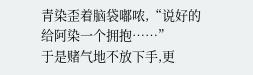青染歪着脑袋嘟哝,“说好的给阿染一个拥抱……”
于是赌气地不放下手,更